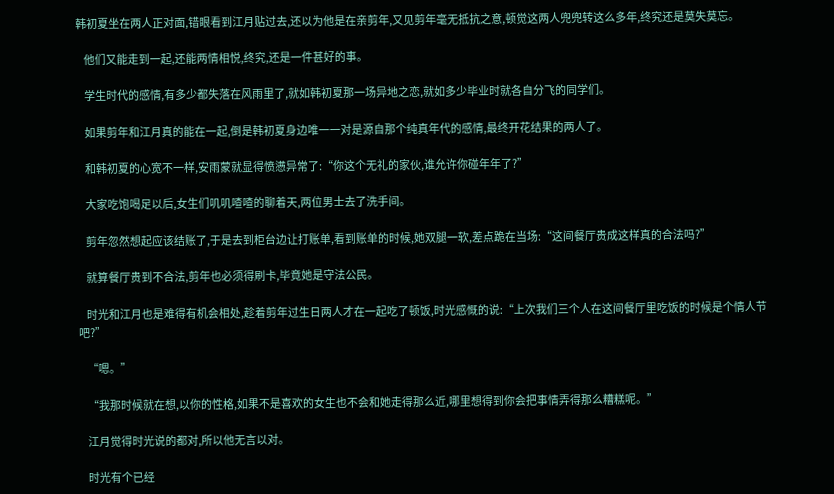韩初夏坐在两人正对面,错眼看到江月贴过去,还以为他是在亲剪年,又见剪年毫无抵抗之意,顿觉这两人兜兜转这么多年,终究还是莫失莫忘。

    他们又能走到一起,还能两情相悦,终究,还是一件甚好的事。

    学生时代的感情,有多少都失落在风雨里了,就如韩初夏那一场异地之恋,就如多少毕业时就各自分飞的同学们。

    如果剪年和江月真的能在一起,倒是韩初夏身边唯一一对是源自那个纯真年代的感情,最终开花结果的两人了。

    和韩初夏的心宽不一样,安雨蒙就显得愤懑异常了:“你这个无礼的家伙,谁允许你碰年年了?”

    大家吃饱喝足以后,女生们叽叽喳喳的聊着天,两位男士去了洗手间。

    剪年忽然想起应该结账了,于是去到柜台边让打账单,看到账单的时候,她双腿一软,差点跪在当场:“这间餐厅贵成这样真的合法吗?”

    就算餐厅贵到不合法,剪年也必须得刷卡,毕竟她是守法公民。

    时光和江月也是难得有机会相处,趁着剪年过生日两人才在一起吃了顿饭,时光感慨的说:“上次我们三个人在这间餐厅里吃饭的时候是个情人节吧?”

    “嗯。”

    “我那时候就在想,以你的性格,如果不是喜欢的女生也不会和她走得那么近,哪里想得到你会把事情弄得那么糟糕呢。”

    江月觉得时光说的都对,所以他无言以对。

    时光有个已经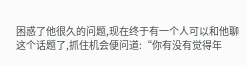困惑了他很久的问题,现在终于有一个人可以和他聊这个话题了,抓住机会便问道:“你有没有觉得年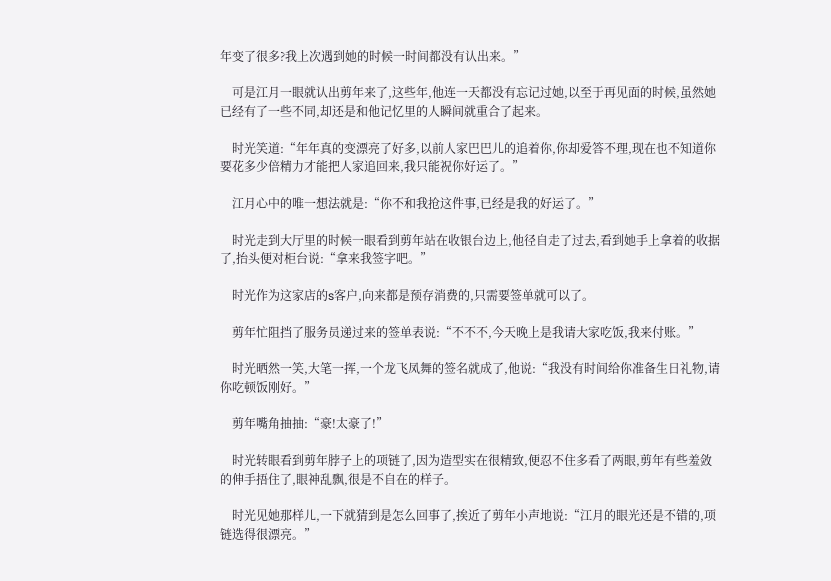年变了很多?我上次遇到她的时候一时间都没有认出来。”

    可是江月一眼就认出剪年来了,这些年,他连一天都没有忘记过她,以至于再见面的时候,虽然她已经有了一些不同,却还是和他记忆里的人瞬间就重合了起来。

    时光笑道:“年年真的变漂亮了好多,以前人家巴巴儿的追着你,你却爱答不理,现在也不知道你要花多少倍精力才能把人家追回来,我只能祝你好运了。”

    江月心中的唯一想法就是:“你不和我抢这件事,已经是我的好运了。”

    时光走到大厅里的时候一眼看到剪年站在收银台边上,他径自走了过去,看到她手上拿着的收据了,抬头便对柜台说:“拿来我签字吧。”

    时光作为这家店的s客户,向来都是预存消费的,只需要签单就可以了。

    剪年忙阻挡了服务员递过来的签单表说:“不不不,今天晚上是我请大家吃饭,我来付账。”

    时光晒然一笑,大笔一挥,一个龙飞凤舞的签名就成了,他说:“我没有时间给你准备生日礼物,请你吃顿饭刚好。”

    剪年嘴角抽抽:“豪!太豪了!”

    时光转眼看到剪年脖子上的项链了,因为造型实在很精致,便忍不住多看了两眼,剪年有些羞敛的伸手捂住了,眼神乱飘,很是不自在的样子。

    时光见她那样儿,一下就猜到是怎么回事了,挨近了剪年小声地说:“江月的眼光还是不错的,项链选得很漂亮。”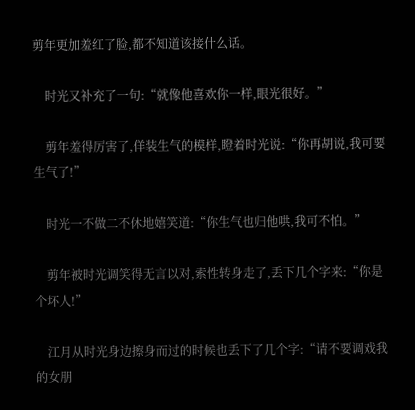剪年更加羞红了脸,都不知道该接什么话。

    时光又补充了一句:“就像他喜欢你一样,眼光很好。”

    剪年羞得厉害了,佯装生气的模样,瞪着时光说:“你再胡说,我可要生气了!”

    时光一不做二不休地嬉笑道:“你生气也归他哄,我可不怕。”

    剪年被时光调笑得无言以对,索性转身走了,丢下几个字来:“你是个坏人!”

    江月从时光身边擦身而过的时候也丢下了几个字:“请不要调戏我的女朋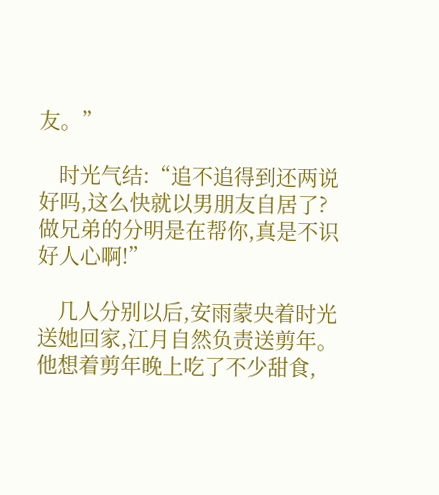友。”

    时光气结:“追不追得到还两说好吗,这么快就以男朋友自居了?做兄弟的分明是在帮你,真是不识好人心啊!”

    几人分别以后,安雨蒙央着时光送她回家,江月自然负责送剪年。他想着剪年晚上吃了不少甜食,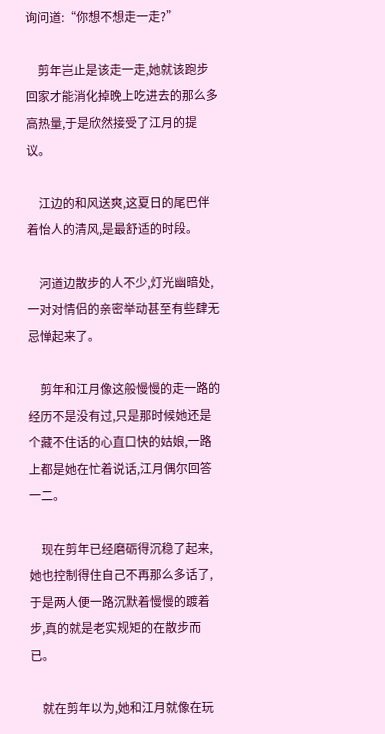询问道:“你想不想走一走?”

    剪年岂止是该走一走,她就该跑步回家才能消化掉晚上吃进去的那么多高热量,于是欣然接受了江月的提议。

    江边的和风送爽,这夏日的尾巴伴着怡人的清风,是最舒适的时段。

    河道边散步的人不少,灯光幽暗处,一对对情侣的亲密举动甚至有些肆无忌惮起来了。

    剪年和江月像这般慢慢的走一路的经历不是没有过,只是那时候她还是个藏不住话的心直口快的姑娘,一路上都是她在忙着说话,江月偶尔回答一二。

    现在剪年已经磨砺得沉稳了起来,她也控制得住自己不再那么多话了,于是两人便一路沉默着慢慢的踱着步,真的就是老实规矩的在散步而已。

    就在剪年以为,她和江月就像在玩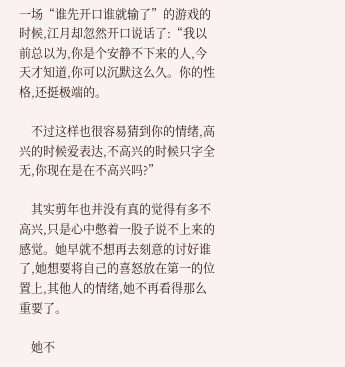一场“谁先开口谁就输了”的游戏的时候,江月却忽然开口说话了:“我以前总以为,你是个安静不下来的人,今天才知道,你可以沉默这么久。你的性格,还挺极端的。

    不过这样也很容易猜到你的情绪,高兴的时候爱表达,不高兴的时候只字全无,你现在是在不高兴吗?”

    其实剪年也并没有真的觉得有多不高兴,只是心中憋着一股子说不上来的感觉。她早就不想再去刻意的讨好谁了,她想要将自己的喜怒放在第一的位置上,其他人的情绪,她不再看得那么重要了。

    她不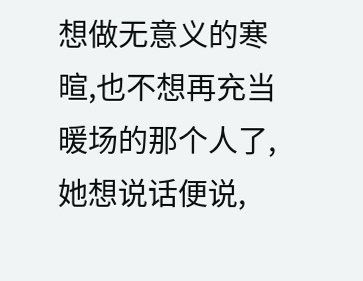想做无意义的寒暄,也不想再充当暖场的那个人了,她想说话便说,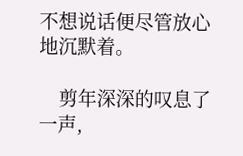不想说话便尽管放心地沉默着。

    剪年深深的叹息了一声,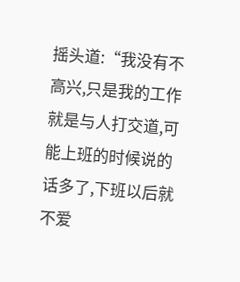摇头道:“我没有不高兴,只是我的工作就是与人打交道,可能上班的时候说的话多了,下班以后就不爱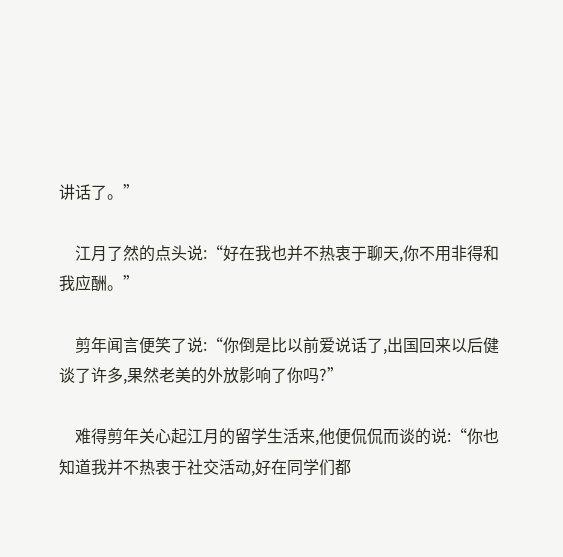讲话了。”

    江月了然的点头说:“好在我也并不热衷于聊天,你不用非得和我应酬。”

    剪年闻言便笑了说:“你倒是比以前爱说话了,出国回来以后健谈了许多,果然老美的外放影响了你吗?”

    难得剪年关心起江月的留学生活来,他便侃侃而谈的说:“你也知道我并不热衷于社交活动,好在同学们都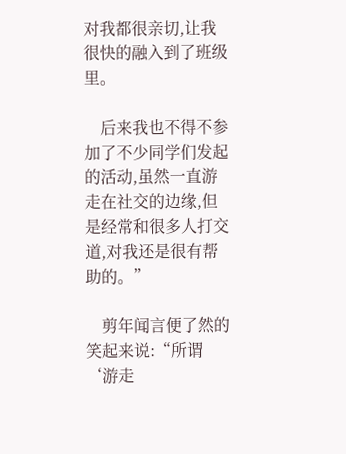对我都很亲切,让我很快的融入到了班级里。

    后来我也不得不参加了不少同学们发起的活动,虽然一直游走在社交的边缘,但是经常和很多人打交道,对我还是很有帮助的。”

    剪年闻言便了然的笑起来说:“所谓‘游走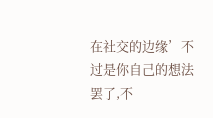在社交的边缘’不过是你自己的想法罢了,不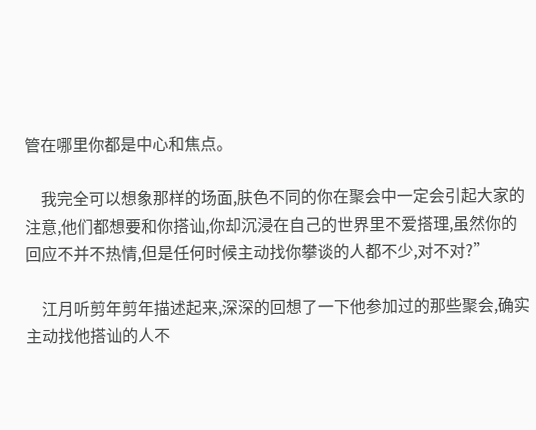管在哪里你都是中心和焦点。

    我完全可以想象那样的场面,肤色不同的你在聚会中一定会引起大家的注意,他们都想要和你搭讪,你却沉浸在自己的世界里不爱搭理,虽然你的回应不并不热情,但是任何时候主动找你攀谈的人都不少,对不对?”

    江月听剪年剪年描述起来,深深的回想了一下他参加过的那些聚会,确实主动找他搭讪的人不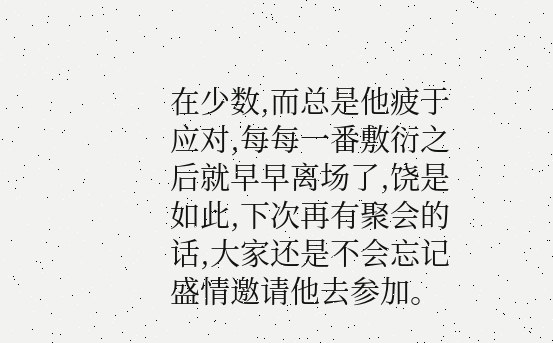在少数,而总是他疲于应对,每每一番敷衍之后就早早离场了,饶是如此,下次再有聚会的话,大家还是不会忘记盛情邀请他去参加。